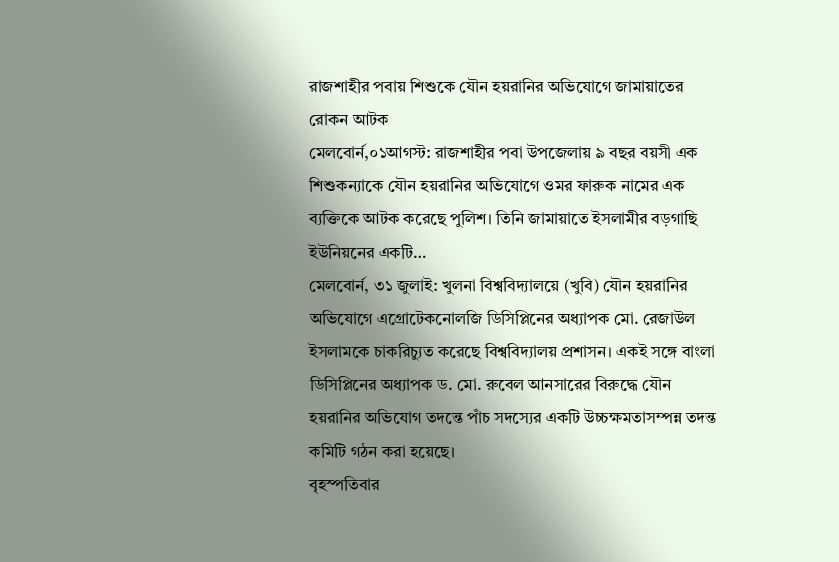রাজশাহীর পবায় শিশুকে যৌন হয়রানির অভিযোগে জামায়াতের রোকন আটক
মেলবোর্ন,০১আগস্ট: রাজশাহীর পবা উপজেলায় ৯ বছর বয়সী এক শিশুকন্যাকে যৌন হয়রানির অভিযোগে ওমর ফারুক নামের এক ব্যক্তিকে আটক করেছে পুলিশ। তিনি জামায়াতে ইসলামীর বড়গাছি ইউনিয়নের একটি…
মেলবোর্ন, ৩১ জুলাই: খুলনা বিশ্ববিদ্যালয়ে (খুবি) যৌন হয়রানির অভিযোগে এগ্রোটেকনোলজি ডিসিপ্লিনের অধ্যাপক মো. রেজাউল ইসলামকে চাকরিচ্যুত করেছে বিশ্ববিদ্যালয় প্রশাসন। একই সঙ্গে বাংলা ডিসিপ্লিনের অধ্যাপক ড. মো. রুবেল আনসারের বিরুদ্ধে যৌন হয়রানির অভিযোগ তদন্তে পাঁচ সদস্যের একটি উচ্চক্ষমতাসম্পন্ন তদন্ত কমিটি গঠন করা হয়েছে।
বৃহস্পতিবার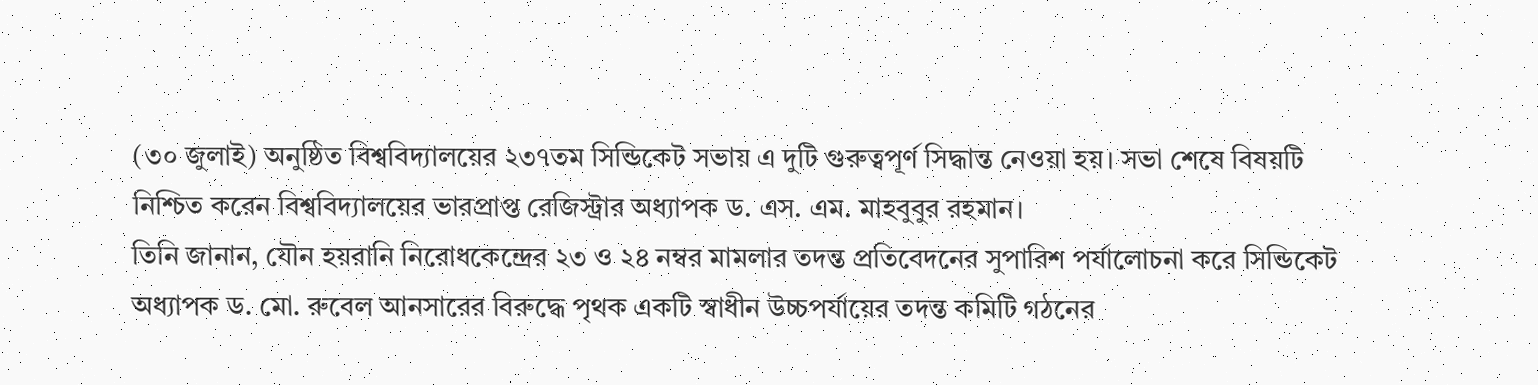(৩০ জুলাই) অনুষ্ঠিত বিশ্ববিদ্যালয়ের ২৩৭তম সিন্ডিকেট সভায় এ দুটি গুরুত্বপূর্ণ সিদ্ধান্ত নেওয়া হয়। সভা শেষে বিষয়টি নিশ্চিত করেন বিশ্ববিদ্যালয়ের ভারপ্রাপ্ত রেজিস্ট্রার অধ্যাপক ড. এস. এম. মাহবুবুর রহমান।
তিনি জানান, যৌন হয়রানি নিরোধকেন্দ্রের ২৩ ও ২৪ নম্বর মামলার তদন্ত প্রতিবেদনের সুপারিশ পর্যালোচনা করে সিন্ডিকেট অধ্যাপক ড. মো. রুবেল আনসারের বিরুদ্ধে পৃথক একটি স্বাধীন উচ্চপর্যায়ের তদন্ত কমিটি গঠনের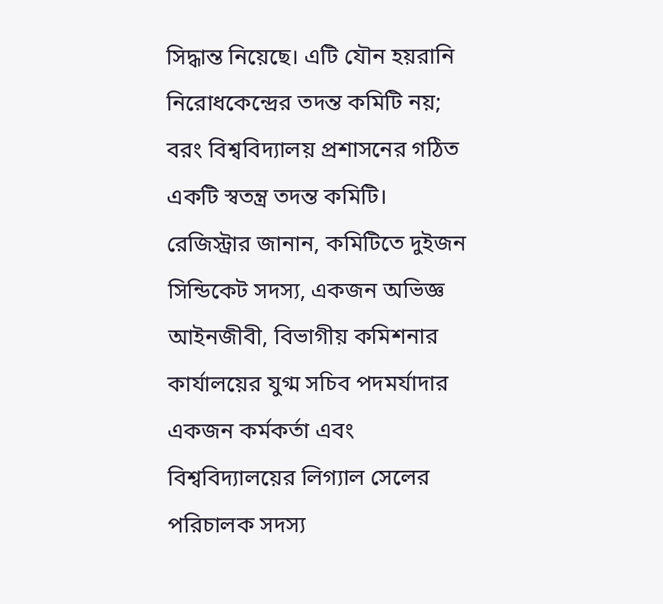সিদ্ধান্ত নিয়েছে। এটি যৌন হয়রানি নিরোধকেন্দ্রের তদন্ত কমিটি নয়; বরং বিশ্ববিদ্যালয় প্রশাসনের গঠিত একটি স্বতন্ত্র তদন্ত কমিটি।
রেজিস্ট্রার জানান, কমিটিতে দুইজন সিন্ডিকেট সদস্য, একজন অভিজ্ঞ আইনজীবী, বিভাগীয় কমিশনার কার্যালয়ের যুগ্ম সচিব পদমর্যাদার একজন কর্মকর্তা এবং বিশ্ববিদ্যালয়ের লিগ্যাল সেলের পরিচালক সদস্য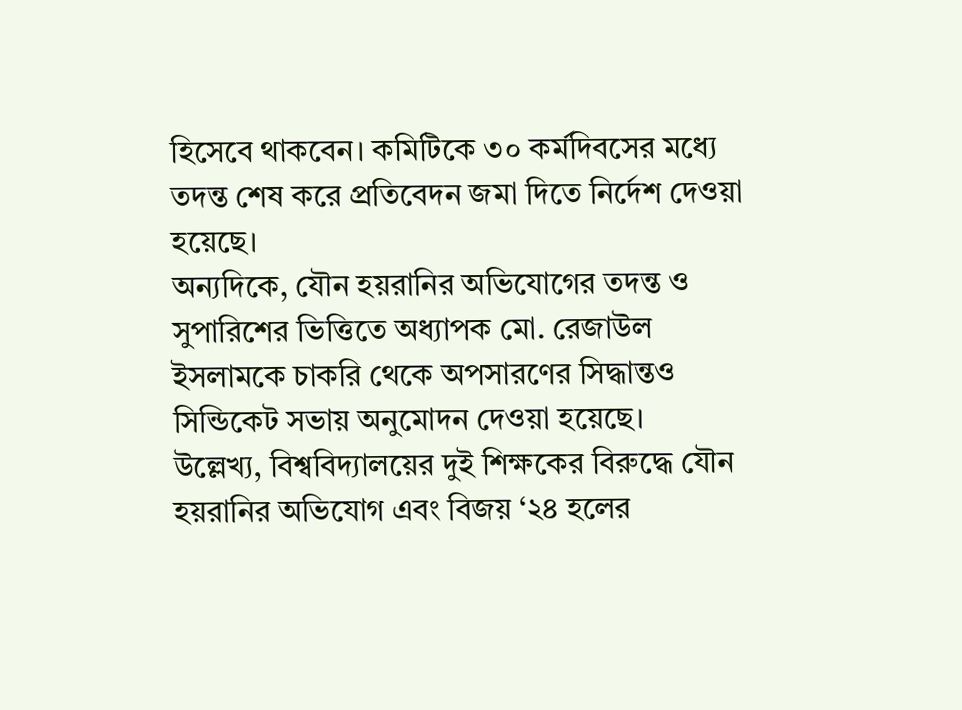হিসেবে থাকবেন। কমিটিকে ৩০ কর্মদিবসের মধ্যে তদন্ত শেষ করে প্রতিবেদন জমা দিতে নির্দেশ দেওয়া হয়েছে।
অন্যদিকে, যৌন হয়রানির অভিযোগের তদন্ত ও সুপারিশের ভিত্তিতে অধ্যাপক মো. রেজাউল ইসলামকে চাকরি থেকে অপসারণের সিদ্ধান্তও সিন্ডিকেট সভায় অনুমোদন দেওয়া হয়েছে।
উল্লেখ্য, বিশ্ববিদ্যালয়ের দুই শিক্ষকের বিরুদ্ধে যৌন হয়রানির অভিযোগ এবং বিজয় ‘২৪ হলের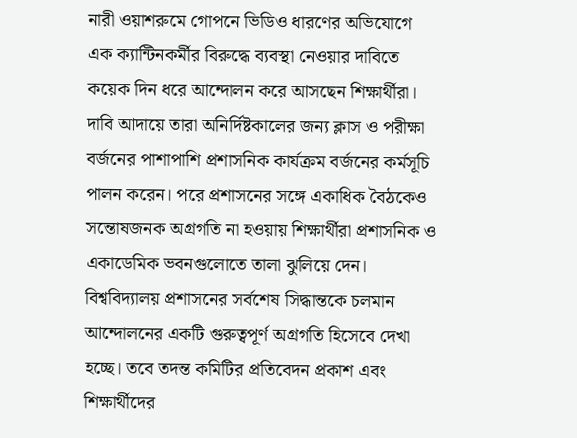নারী ওয়াশরুমে গোপনে ভিডিও ধারণের অভিযোগে এক ক্যান্টিনকর্মীর বিরুদ্ধে ব্যবস্থা নেওয়ার দাবিতে কয়েক দিন ধরে আন্দোলন করে আসছেন শিক্ষার্থীরা।
দাবি আদায়ে তারা অনির্দিষ্টকালের জন্য ক্লাস ও পরীক্ষা বর্জনের পাশাপাশি প্রশাসনিক কার্যক্রম বর্জনের কর্মসূচি পালন করেন। পরে প্রশাসনের সঙ্গে একাধিক বৈঠকেও সন্তোষজনক অগ্রগতি না হওয়ায় শিক্ষার্থীরা প্রশাসনিক ও একাডেমিক ভবনগুলোতে তালা ঝুলিয়ে দেন।
বিশ্ববিদ্যালয় প্রশাসনের সর্বশেষ সিদ্ধান্তকে চলমান আন্দোলনের একটি গুরুত্বপূর্ণ অগ্রগতি হিসেবে দেখা হচ্ছে। তবে তদন্ত কমিটির প্রতিবেদন প্রকাশ এবং শিক্ষার্থীদের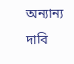অন্যান্য দাবি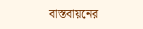বাস্তবায়নের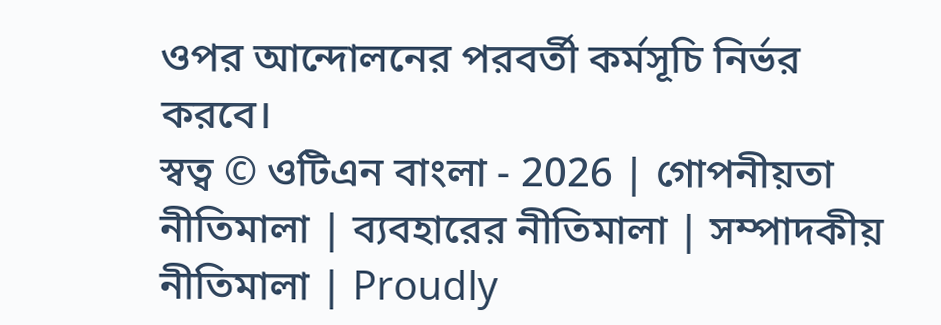ওপর আন্দোলনের পরবর্তী কর্মসূচি নির্ভর করবে।
স্বত্ব © ওটিএন বাংলা - 2026 | গোপনীয়তা নীতিমালা | ব্যবহারের নীতিমালা | সম্পাদকীয় নীতিমালা | Proudly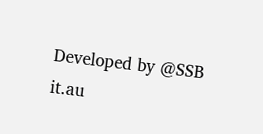Developed by @SSB it.au